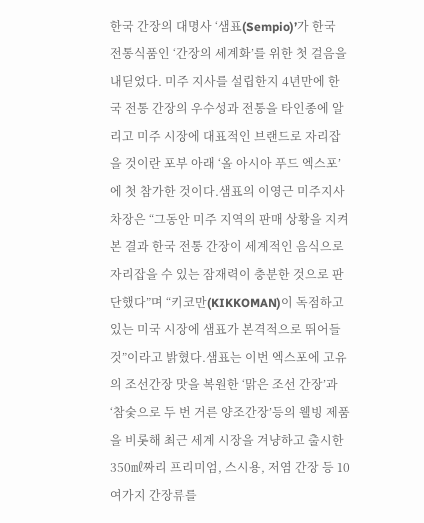한국 간장의 대명사 ‘샘표(Sempio)’가 한국 전통식품인 ‘간장의 세계화’를 위한 첫 걸음을 내딛었다. 미주 지사를 설립한지 4년만에 한국 전통 간장의 우수성과 전통을 타인종에 알리고 미주 시장에 대표적인 브랜드로 자리잡을 것이란 포부 아래 ‘올 아시아 푸드 엑스포’에 첫 참가한 것이다.샘표의 이영근 미주지사 차장은 “그동안 미주 지역의 판매 상황을 지켜본 결과 한국 전통 간장이 세계적인 음식으로 자리잡을 수 있는 잠재력이 충분한 것으로 판단했다”며 “키코만(KIKKOMAN)이 독점하고 있는 미국 시장에 샘표가 본격적으로 뛰어들 것”이라고 밝혔다.샘표는 이번 엑스포에 고유의 조선간장 맛을 복원한 ‘맑은 조선 간장’과 ‘참숯으로 두 번 거른 양조간장’등의 웰빙 제품을 비롯해 최근 세계 시장을 겨냥하고 출시한 350㎖짜리 프리미엄, 스시용, 저염 간장 등 10여가지 간장류를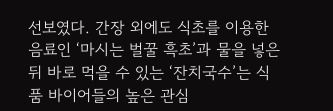선보였다. 간장 외에도 식초를 이용한 음료인 ‘마시는 벌꿀 흑초’과 물을 넣은뒤 바로 먹을 수 있는 ‘잔치국수’는 식품 바이어들의 높은 관심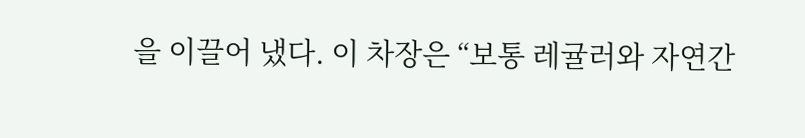을 이끌어 냈다. 이 차장은 “보통 레귤러와 자연간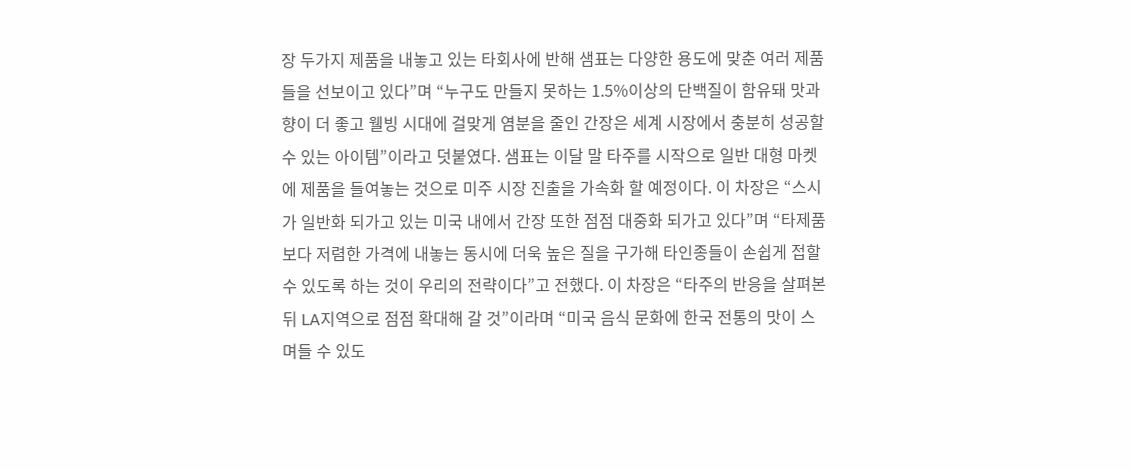장 두가지 제품을 내놓고 있는 타회사에 반해 샘표는 다양한 용도에 맞춘 여러 제품들을 선보이고 있다”며 “누구도 만들지 못하는 1.5%이상의 단백질이 함유돼 맛과 향이 더 좋고 웰빙 시대에 걸맞게 염분을 줄인 간장은 세계 시장에서 충분히 성공할 수 있는 아이템”이라고 덧붙였다. 샘표는 이달 말 타주를 시작으로 일반 대형 마켓에 제품을 들여놓는 것으로 미주 시장 진출을 가속화 할 예정이다. 이 차장은 “스시가 일반화 되가고 있는 미국 내에서 간장 또한 점점 대중화 되가고 있다”며 “타제품보다 저렴한 가격에 내놓는 동시에 더욱 높은 질을 구가해 타인종들이 손쉽게 접할 수 있도록 하는 것이 우리의 전략이다”고 전했다. 이 차장은 “타주의 반응을 살펴본 뒤 LA지역으로 점점 확대해 갈 것”이라며 “미국 음식 문화에 한국 전통의 맛이 스며들 수 있도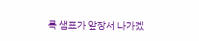록 샘표가 앞장서 나가겠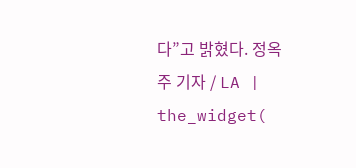다”고 밝혔다. 정옥주 기자 / LA |
the_widget(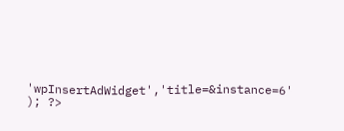'wpInsertAdWidget','title=&instance=6' ); ?>